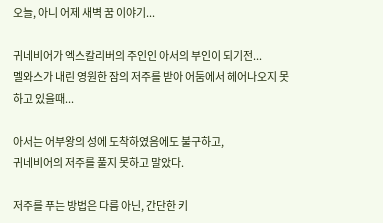오늘, 아니 어제 새벽 꿈 이야기...

귀네비어가 엑스칼리버의 주인인 아서의 부인이 되기전...
멜와스가 내린 영원한 잠의 저주를 받아 어둠에서 헤어나오지 못하고 있을때...

아서는 어부왕의 성에 도착하였음에도 불구하고,
귀네비어의 저주를 풀지 못하고 말았다.

저주를 푸는 방법은 다름 아닌, 간단한 키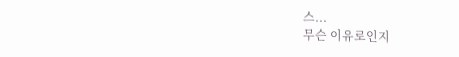스...
무슨 이유로인지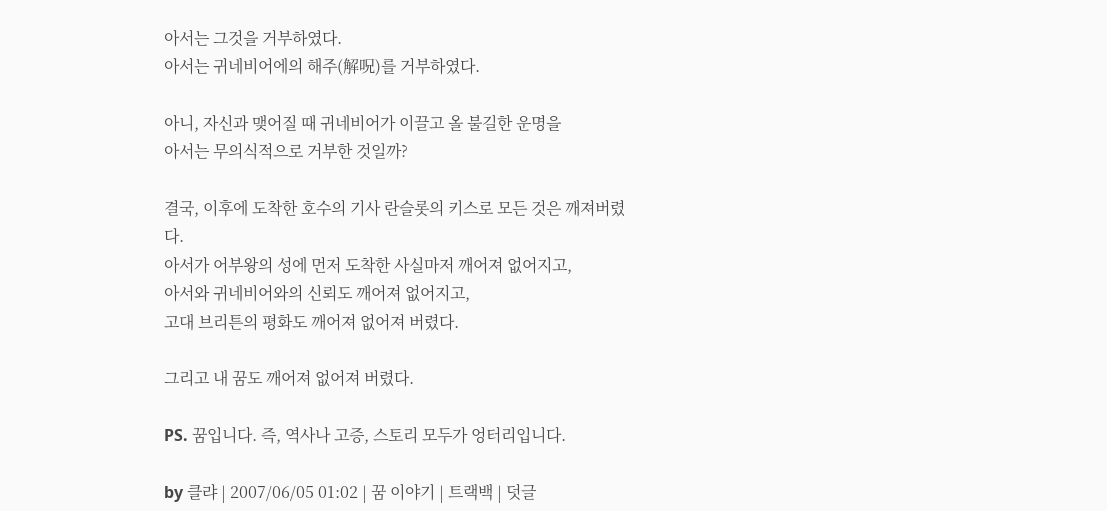아서는 그것을 거부하였다.
아서는 귀네비어에의 해주(解呪)를 거부하였다.

아니, 자신과 맺어질 때 귀네비어가 이끌고 올 불길한 운명을
아서는 무의식적으로 거부한 것일까?

결국, 이후에 도착한 호수의 기사 란슬롯의 키스로 모든 것은 깨져버렸다.
아서가 어부왕의 성에 먼저 도착한 사실마저 깨어져 없어지고,
아서와 귀네비어와의 신뢰도 깨어져 없어지고,
고대 브리튼의 평화도 깨어져 없어져 버렸다.

그리고 내 꿈도 깨어져 없어져 버렸다.

PS. 꿈입니다. 즉, 역사나 고증, 스토리 모두가 엉터리입니다.

by 클랴 | 2007/06/05 01:02 | 꿈 이야기 | 트랙백 | 덧글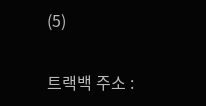(5)

트랙백 주소 :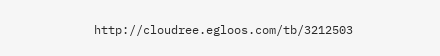http://cloudree.egloos.com/tb/3212503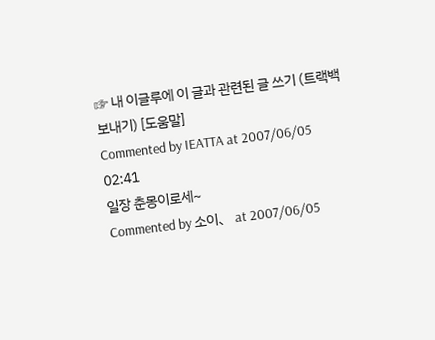☞ 내 이글루에 이 글과 관련된 글 쓰기 (트랙백 보내기) [도움말]
Commented by IEATTA at 2007/06/05 02:41
일장 춘몽이로세~
Commented by 소이、 at 2007/06/05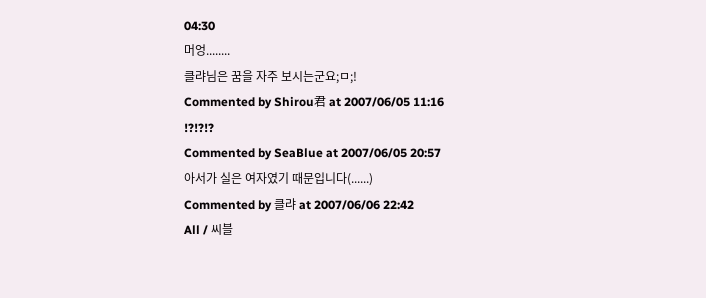04:30
머엉........
클랴님은 꿈을 자주 보시는군요;ㅁ;!
Commented by Shirou君 at 2007/06/05 11:16
!?!?!?
Commented by SeaBlue at 2007/06/05 20:57
아서가 실은 여자였기 때문입니다(......)
Commented by 클랴 at 2007/06/06 22:42
All / 씨블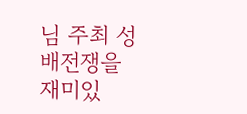님 주최 성배전쟁을 재미있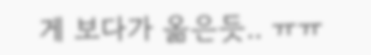게 보다가 옮은듯.. ㅠㅠ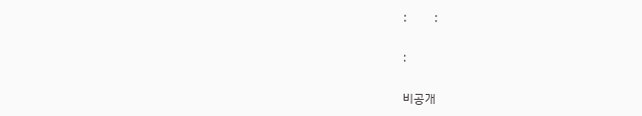:         :

:

비공개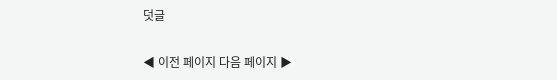덧글

◀ 이전 페이지 다음 페이지 ▶